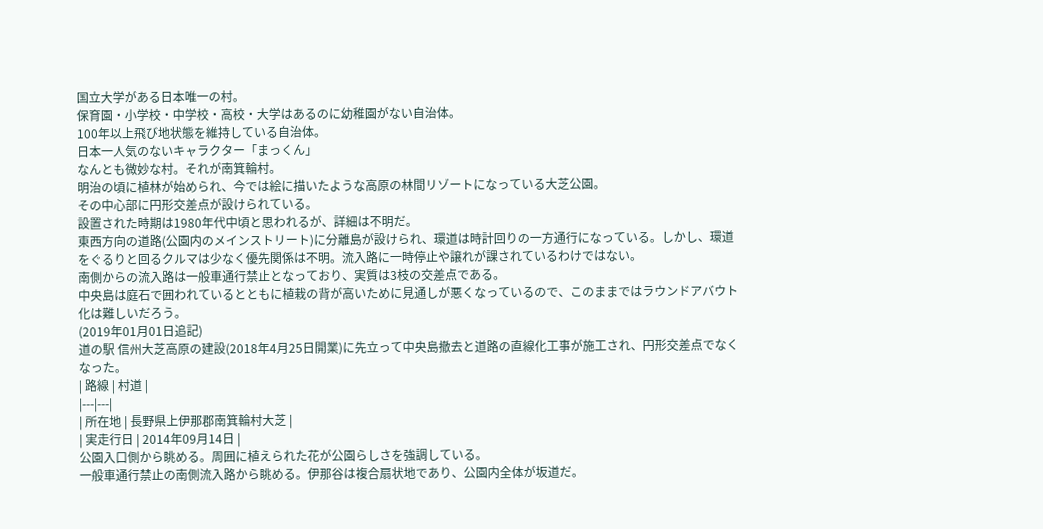国立大学がある日本唯一の村。
保育園・小学校・中学校・高校・大学はあるのに幼稚園がない自治体。
100年以上飛び地状態を維持している自治体。
日本一人気のないキャラクター「まっくん」
なんとも微妙な村。それが南箕輪村。
明治の頃に植林が始められ、今では絵に描いたような高原の林間リゾートになっている大芝公園。
その中心部に円形交差点が設けられている。
設置された時期は1980年代中頃と思われるが、詳細は不明だ。
東西方向の道路(公園内のメインストリート)に分離島が設けられ、環道は時計回りの一方通行になっている。しかし、環道をぐるりと回るクルマは少なく優先関係は不明。流入路に一時停止や譲れが課されているわけではない。
南側からの流入路は一般車通行禁止となっており、実質は3枝の交差点である。
中央島は庭石で囲われているとともに植栽の背が高いために見通しが悪くなっているので、このままではラウンドアバウト化は難しいだろう。
(2019年01月01日追記)
道の駅 信州大芝高原の建設(2018年4月25日開業)に先立って中央島撤去と道路の直線化工事が施工され、円形交差点でなくなった。
| 路線 | 村道 |
|---|---|
| 所在地 | 長野県上伊那郡南箕輪村大芝 |
| 実走行日 | 2014年09月14日 |
公園入口側から眺める。周囲に植えられた花が公園らしさを強調している。
一般車通行禁止の南側流入路から眺める。伊那谷は複合扇状地であり、公園内全体が坂道だ。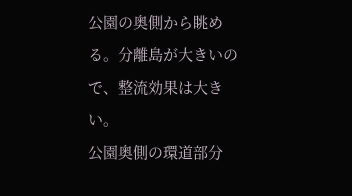公園の奥側から眺める。分離島が大きいので、整流効果は大きい。
公園奥側の環道部分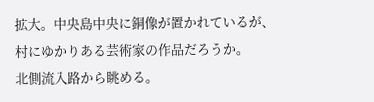拡大。中央島中央に銅像が置かれているが、村にゆかりある芸術家の作品だろうか。
北側流入路から眺める。